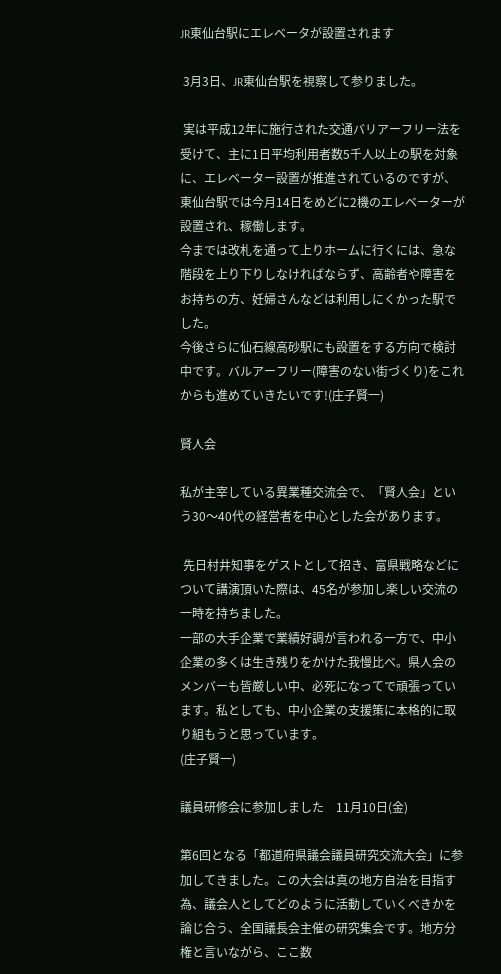JR東仙台駅にエレベータが設置されます

 3月3日、JR東仙台駅を視察して参りました。

 実は平成12年に施行された交通バリアーフリー法を受けて、主に1日平均利用者数5千人以上の駅を対象に、エレベーター設置が推進されているのですが、東仙台駅では今月14日をめどに2機のエレベーターが設置され、稼働します。
今までは改札を通って上りホームに行くには、急な階段を上り下りしなければならず、高齢者や障害をお持ちの方、妊婦さんなどは利用しにくかった駅でした。
今後さらに仙石線高砂駅にも設置をする方向で検討中です。バルアーフリー(障害のない街づくり)をこれからも進めていきたいです!(庄子賢一)

賢人会

私が主宰している異業種交流会で、「賢人会」という30〜40代の経営者を中心とした会があります。

 先日村井知事をゲストとして招き、富県戦略などについて講演頂いた際は、45名が参加し楽しい交流の一時を持ちました。
一部の大手企業で業績好調が言われる一方で、中小企業の多くは生き残りをかけた我慢比べ。県人会のメンバーも皆厳しい中、必死になってで頑張っています。私としても、中小企業の支援策に本格的に取り組もうと思っています。
(庄子賢一)

議員研修会に参加しました    11月10日(金)

第6回となる「都道府県議会議員研究交流大会」に参加してきました。この大会は真の地方自治を目指す為、議会人としてどのように活動していくべきかを論じ合う、全国議長会主催の研究集会です。地方分権と言いながら、ここ数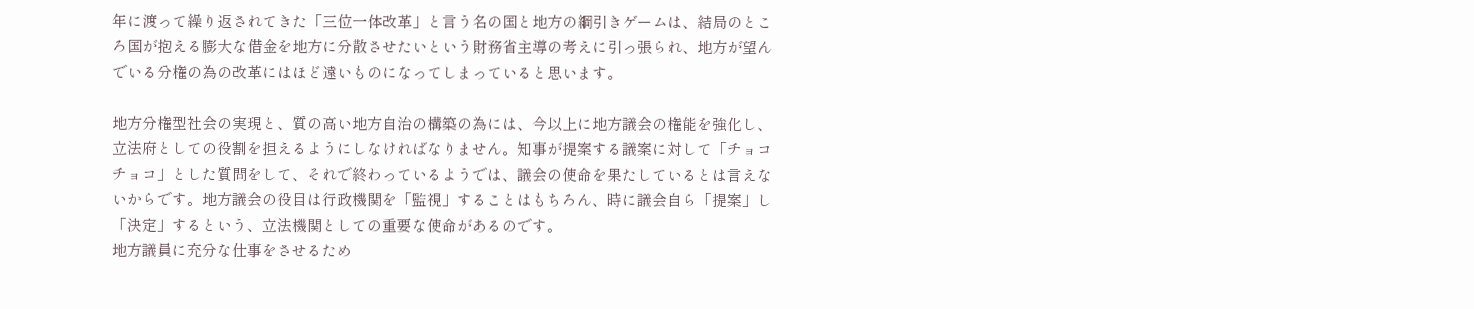年に渡って繰り返されてきた「三位一体改革」と言う名の国と地方の綱引きゲームは、結局のところ国が抱える膨大な借金を地方に分散させたいという財務省主導の考えに引っ張られ、地方が望んでいる分権の為の改革にはほど遠いものになってしまっていると思います。

地方分権型社会の実現と、質の高い地方自治の構築の為には、今以上に地方議会の権能を強化し、立法府としての役割を担えるようにしなければなりません。知事が提案する議案に対して「チョコチョコ」とした質問をして、それで終わっているようでは、議会の使命を果たしているとは言えないからです。地方議会の役目は行政機関を「監視」することはもちろん、時に議会自ら「提案」し「決定」するという、立法機関としての重要な使命があるのです。
地方議員に充分な仕事をさせるため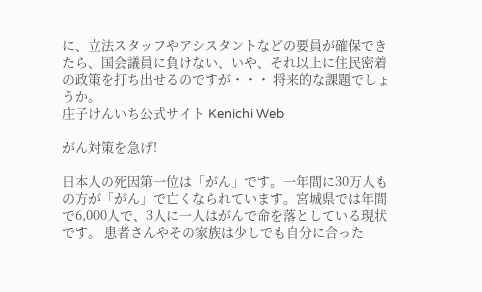に、立法スタッフやアシスタントなどの要員が確保できたら、国会議員に負けない、いや、それ以上に住民密着の政策を打ち出せるのですが・・・ 将来的な課題でしょうか。
庄子けんいち公式サイト Kenichi Web

がん対策を急げ!

日本人の死因第一位は「がん」です。一年間に30万人もの方が「がん」で亡くなられています。宮城県では年間で6,000人で、3人に一人はがんで命を落としている現状です。 患者さんやその家族は少しでも自分に合った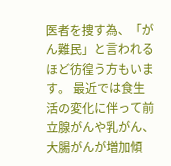医者を捜す為、「がん難民」と言われるほど彷徨う方もいます。 最近では食生活の変化に伴って前立腺がんや乳がん、大腸がんが増加傾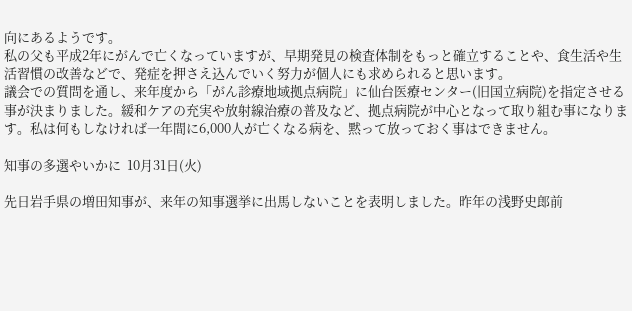向にあるようです。
私の父も平成2年にがんで亡くなっていますが、早期発見の検査体制をもっと確立することや、食生活や生活習慣の改善などで、発症を押さえ込んでいく努力が個人にも求められると思います。
議会での質問を通し、来年度から「がん診療地域拠点病院」に仙台医療センター(旧国立病院)を指定させる事が決まりました。緩和ケアの充実や放射線治療の普及など、拠点病院が中心となって取り組む事になります。私は何もしなければ一年間に6,000人が亡くなる病を、黙って放っておく事はできません。

知事の多選やいかに  10月31日(火)

先日岩手県の増田知事が、来年の知事選挙に出馬しないことを表明しました。昨年の浅野史郎前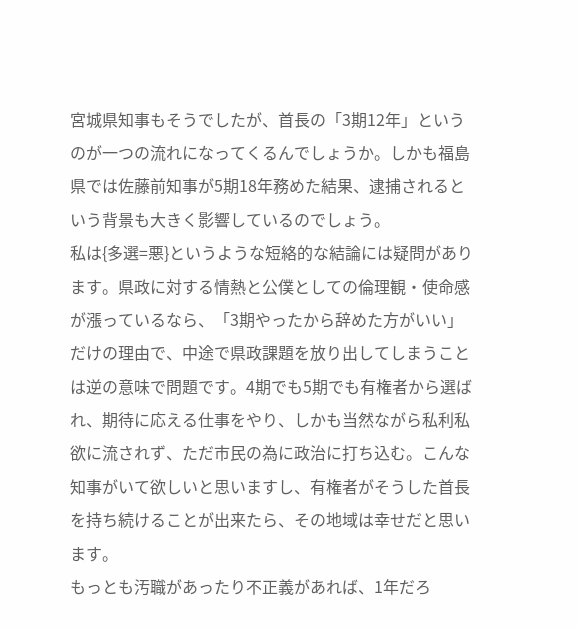宮城県知事もそうでしたが、首長の「3期12年」というのが一つの流れになってくるんでしょうか。しかも福島県では佐藤前知事が5期18年務めた結果、逮捕されるという背景も大きく影響しているのでしょう。
私は{多選=悪}というような短絡的な結論には疑問があります。県政に対する情熱と公僕としての倫理観・使命感が漲っているなら、「3期やったから辞めた方がいい」だけの理由で、中途で県政課題を放り出してしまうことは逆の意味で問題です。4期でも5期でも有権者から選ばれ、期待に応える仕事をやり、しかも当然ながら私利私欲に流されず、ただ市民の為に政治に打ち込む。こんな知事がいて欲しいと思いますし、有権者がそうした首長を持ち続けることが出来たら、その地域は幸せだと思います。
もっとも汚職があったり不正義があれば、1年だろ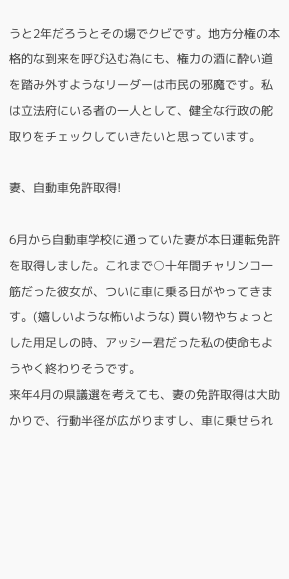うと2年だろうとその場でクビです。地方分権の本格的な到来を呼び込む為にも、権力の酒に酔い道を踏み外すようなリーダーは市民の邪魔です。私は立法府にいる者の一人として、健全な行政の舵取りをチェックしていきたいと思っています。

妻、自動車免許取得!

6月から自動車学校に通っていた妻が本日運転免許を取得しました。これまで○十年間チャリンコ一筋だった彼女が、ついに車に乗る日がやってきます。(嬉しいような怖いような) 買い物やちょっとした用足しの時、アッシー君だった私の使命もようやく終わりそうです。
来年4月の県議選を考えても、妻の免許取得は大助かりで、行動半径が広がりますし、車に乗せられ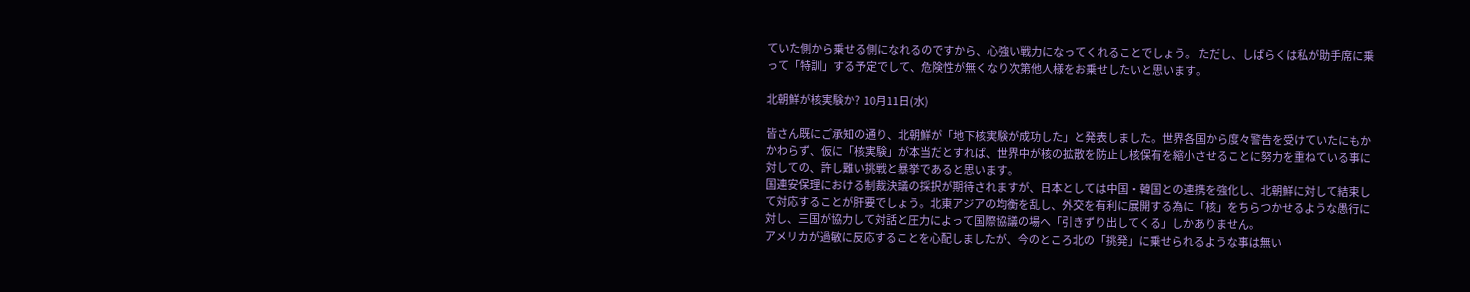ていた側から乗せる側になれるのですから、心強い戦力になってくれることでしょう。 ただし、しばらくは私が助手席に乗って「特訓」する予定でして、危険性が無くなり次第他人様をお乗せしたいと思います。

北朝鮮が核実験か?  10月11日(水)

皆さん既にご承知の通り、北朝鮮が「地下核実験が成功した」と発表しました。世界各国から度々警告を受けていたにもかかわらず、仮に「核実験」が本当だとすれば、世界中が核の拡散を防止し核保有を縮小させることに努力を重ねている事に対しての、許し難い挑戦と暴挙であると思います。
国連安保理における制裁決議の採択が期待されますが、日本としては中国・韓国との連携を強化し、北朝鮮に対して結束して対応することが肝要でしょう。北東アジアの均衡を乱し、外交を有利に展開する為に「核」をちらつかせるような愚行に対し、三国が協力して対話と圧力によって国際協議の場へ「引きずり出してくる」しかありません。
アメリカが過敏に反応することを心配しましたが、今のところ北の「挑発」に乗せられるような事は無い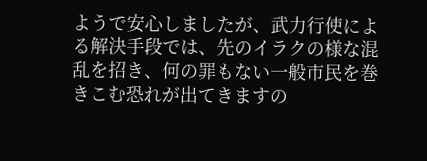ようで安心しましたが、武力行使による解決手段では、先のイラクの様な混乱を招き、何の罪もない一般市民を巻きこむ恐れが出てきますの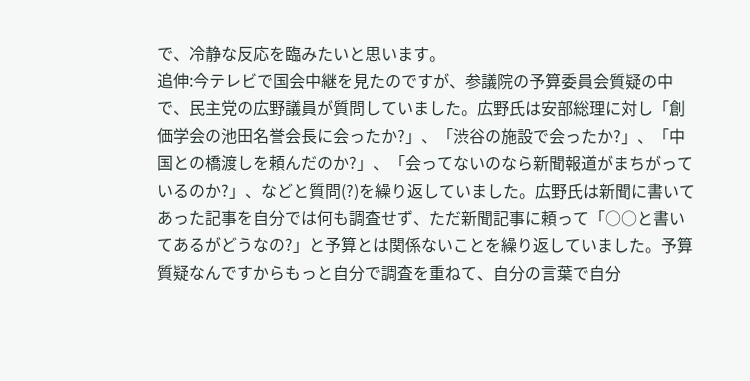で、冷静な反応を臨みたいと思います。
追伸:今テレビで国会中継を見たのですが、参議院の予算委員会質疑の中で、民主党の広野議員が質問していました。広野氏は安部総理に対し「創価学会の池田名誉会長に会ったか?」、「渋谷の施設で会ったか?」、「中国との橋渡しを頼んだのか?」、「会ってないのなら新聞報道がまちがっているのか?」、などと質問(?)を繰り返していました。広野氏は新聞に書いてあった記事を自分では何も調査せず、ただ新聞記事に頼って「○○と書いてあるがどうなの?」と予算とは関係ないことを繰り返していました。予算質疑なんですからもっと自分で調査を重ねて、自分の言葉で自分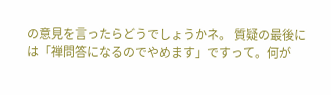の意見を言ったらどうでしょうかネ。 質疑の最後には「禅問答になるのでやめます」ですって。何が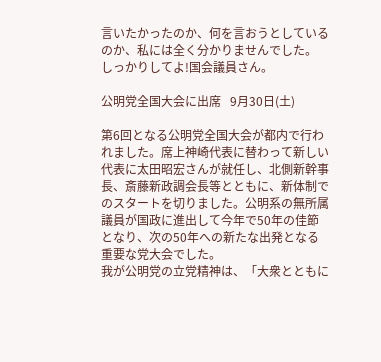言いたかったのか、何を言おうとしているのか、私には全く分かりませんでした。  しっかりしてよ!国会議員さん。

公明党全国大会に出席   9月30日(土)

第6回となる公明党全国大会が都内で行われました。席上神崎代表に替わって新しい代表に太田昭宏さんが就任し、北側新幹事長、斎藤新政調会長等とともに、新体制でのスタートを切りました。公明系の無所属議員が国政に進出して今年で50年の佳節となり、次の50年への新たな出発となる重要な党大会でした。
我が公明党の立党精神は、「大衆とともに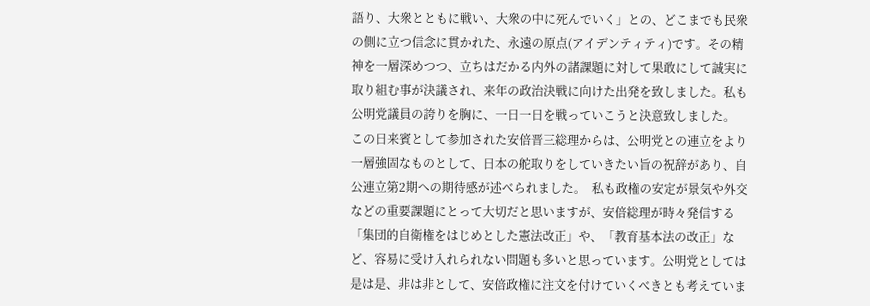語り、大衆とともに戦い、大衆の中に死んでいく」との、どこまでも民衆の側に立つ信念に貫かれた、永遠の原点(アイデンティティ)です。その精神を一層深めつつ、立ちはだかる内外の諸課題に対して果敢にして誠実に取り組む事が決議され、来年の政治決戦に向けた出発を致しました。私も公明党議員の誇りを胸に、一日一日を戦っていこうと決意致しました。
この日来賓として参加された安倍晋三総理からは、公明党との連立をより一層強固なものとして、日本の舵取りをしていきたい旨の祝辞があり、自公連立第2期への期待感が述べられました。  私も政権の安定が景気や外交などの重要課題にとって大切だと思いますが、安倍総理が時々発信する「集団的自衛権をはじめとした憲法改正」や、「教育基本法の改正」など、容易に受け入れられない問題も多いと思っています。公明党としては是は是、非は非として、安倍政権に注文を付けていくべきとも考えていま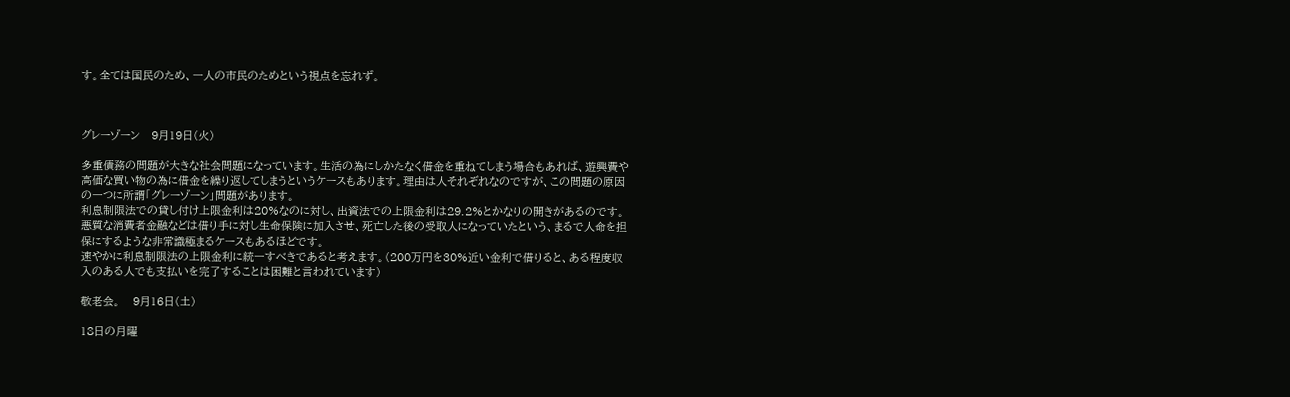す。全ては国民のため、一人の市民のためという視点を忘れず。



グレーゾーン   9月19日(火)

多重債務の問題が大きな社会問題になっています。生活の為にしかたなく借金を重ねてしまう場合もあれば、遊興費や高価な買い物の為に借金を繰り返してしまうというケースもあります。理由は人それぞれなのですが、この問題の原因の一つに所謂「グレーゾーン」問題があります。
利息制限法での貸し付け上限金利は20%なのに対し、出資法での上限金利は29.2%とかなりの開きがあるのです。悪質な消費者金融などは借り手に対し生命保険に加入させ、死亡した後の受取人になっていたという、まるで人命を担保にするような非常識極まるケースもあるほどです。
速やかに利息制限法の上限金利に統一すべきであると考えます。(200万円を30%近い金利で借りると、ある程度収入のある人でも支払いを完了することは困難と言われています)

敬老会。   9月16日(土)

18日の月曜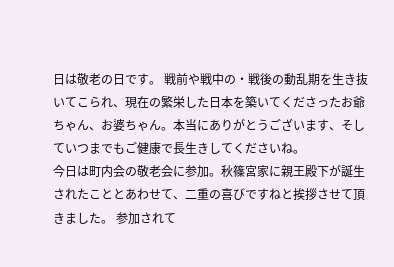日は敬老の日です。 戦前や戦中の・戦後の動乱期を生き抜いてこられ、現在の繁栄した日本を築いてくださったお爺ちゃん、お婆ちゃん。本当にありがとうございます、そしていつまでもご健康で長生きしてくださいね。
今日は町内会の敬老会に参加。秋篠宮家に親王殿下が誕生されたこととあわせて、二重の喜びですねと挨拶させて頂きました。 参加されて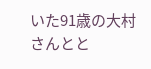いた91歳の大村さんとと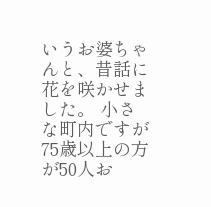いうお婆ちゃんと、昔話に花を咲かせました。 小さな町内ですが75歳以上の方が50人お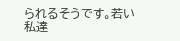られるそうです。若い私達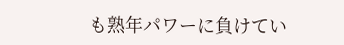も熟年パワーに負けてい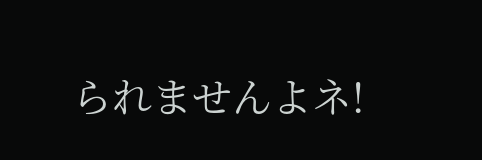られませんよネ!